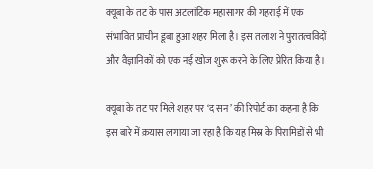क्यूबा के तट के पास अटलांटिक महासागर की गहराई में एक संभावित प्राचीन डूबा हुआ शहर मिला है। इस तलाश ने पुरातत्वविदों और वैज्ञानिकों को एक नई खोज शुरू करने के लिए प्रेरित किया है।

क्यूबा के तट पर मिले शहर पर ‘द सन’ की रिपोर्ट का कहना है कि इस बारे में क़यास लगाया जा रहा है कि यह मिस्र के पिरामिडों से भी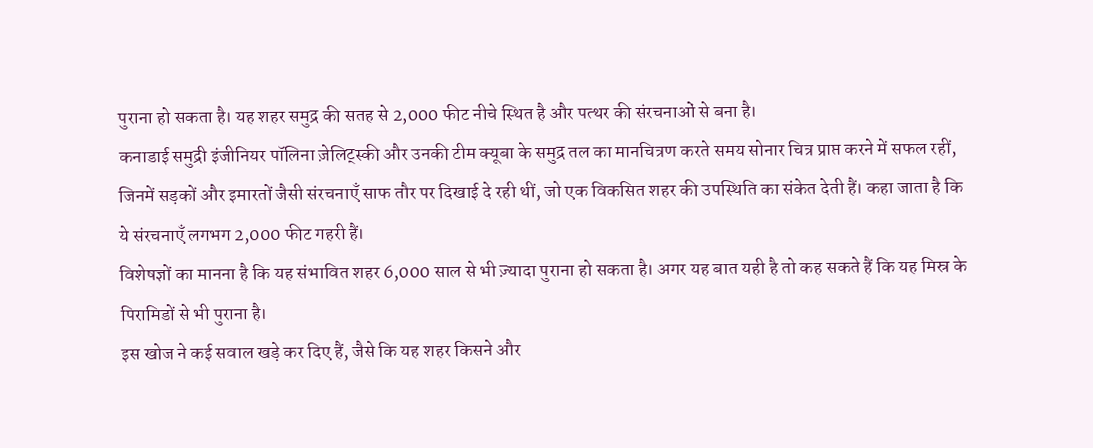पुराना हो सकता है। यह शहर समुद्र की सतह से 2,000 फीट नीचे स्थित है और पत्थर की संरचनाओं से बना है।
कनाडाई समुद्री इंजीनियर पॉलिना ज़ेलिट्स्की और उनकी टीम क्यूबा के समुद्र तल का मानचित्रण करते समय सोनार चित्र प्राप्त करने में सफल रहीं, जिनमें सड़कों और इमारतों जैसी संरचनाएँ साफ तौर पर दिखाई दे रही थीं, जो एक विकसित शहर की उपस्थिति का संकेत देती हैं। कहा जाता है कि ये संरचनाएँ लगभग 2,000 फीट गहरी हैं।
विशेषज्ञों का मानना है कि यह संभावित शहर 6,000 साल से भी ज़्यादा पुराना हो सकता है। अगर यह बात यही है तो कह सकते हैं कि यह मिस्र के पिरामिडों से भी पुराना है।
इस खोज ने कई सवाल खड़े कर दिए हैं, जैसे कि यह शहर किसने और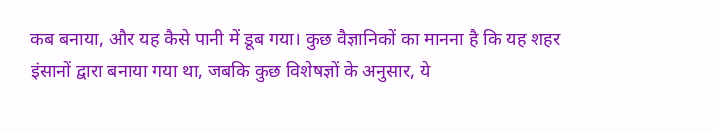कब बनाया, और यह कैसे पानी में डूब गया। कुछ वैज्ञानिकों का मानना है कि यह शहर इंसानों द्वारा बनाया गया था, जबकि कुछ विशेषज्ञों के अनुसार, ये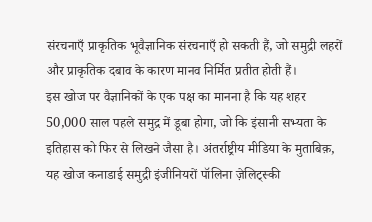संरचनाएँ प्राकृतिक भूवैज्ञानिक संरचनाएँ हो सकती हैं, जो समुद्री लहरों और प्राकृतिक दबाव के कारण मानव निर्मित प्रतीत होती हैं।
इस खोज पर वैज्ञानिकों के एक पक्ष का मानना है कि यह शहर 50,000 साल पहले समुद्र में डूबा होगा, जो कि इंसानी सभ्यता के इतिहास को फिर से लिखने जैसा है। अंतर्राष्ट्रीय मीडिया के मुताबिक़, यह खोज कनाडाई समुद्री इंजीनियरों पॉलिना ज़ेलिट्स्की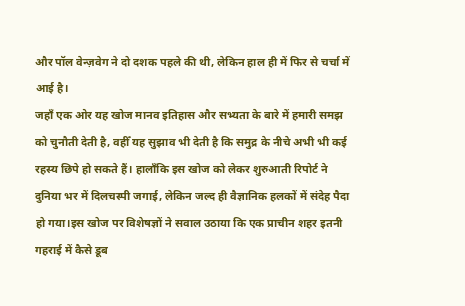और पॉल वेन्ज़वेग ने दो दशक पहले की थी, लेकिन हाल ही में फिर से चर्चा में आई है।
जहाँ एक ओर यह खोज मानव इतिहास और सभ्यता के बारे में हमारी समझ को चुनौती देती है, वहीँ यह सुझाव भी देती है कि समुद्र के नीचे अभी भी कई रहस्य छिपे हो सकते हैं। हालाँकि इस खोज को लेकर शुरुआती रिपोर्ट ने दुनिया भर में दिलचस्पी जगाई, लेकिन जल्द ही वैज्ञानिक हलकों में संदेह पैदा हो गया।इस खोज पर विशेषज्ञों ने सवाल उठाया कि एक प्राचीन शहर इतनी गहराई में कैसे डूब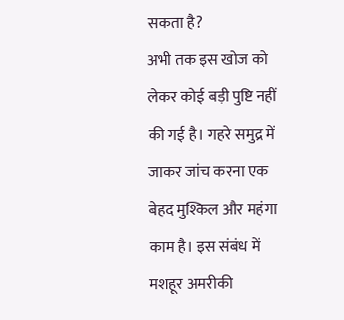सकता है?
अभी तक इस खोज को लेकर कोई बड़ी पुष्टि नहीं की गई है। गहरे समुद्र में जाकर जांच करना एक बेहद मुश्किल और महंगा काम है। इस संबंध में मशहूर अमरीकी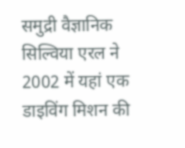समुद्री वैज्ञानिक सिल्विया एरल ने 2002 में यहां एक डाइविंग मिशन की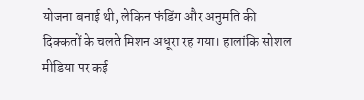योजना बनाई थी, लेकिन फंडिंग और अनुमति की दिक्कतों के चलते मिशन अधूरा रह गया। हालांकि सोशल मीडिया पर कई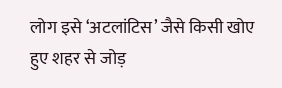लोग इसे ‘अटलांटिस’ जैसे किसी खोए हुए शहर से जोड़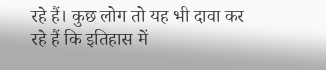रहे हैं। कुछ लोग तो यह भी दावा कर रहे हैं कि इतिहास में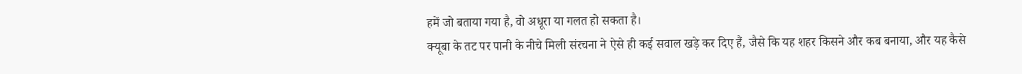हमें जो बताया गया है, वो अधूरा या गलत हो सकता है।
क्यूबा के तट पर पानी के नीचे मिली संरचना ने ऐसे ही कई सवाल खड़े कर दिए हैं, जैसे कि यह शहर किसने और कब बनाया, और यह कैसे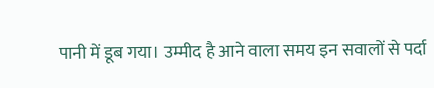पानी में डूब गया। उम्मीद है आने वाला समय इन सवालों से पर्दा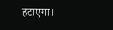हटाएगा।